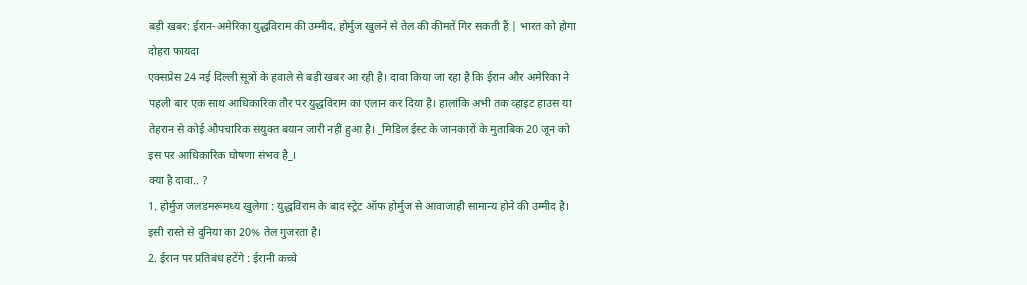बड़ी खबर: ईरान-अमेरिका युद्धविराम की उम्मीद, होर्मुज खुलने से तेल की कीमतें गिर सकती हैं | भारत को होगा दोहरा फायदा
एक्सप्रेस 24 नई दिल्ली सूत्रों के हवाले से बड़ी खबर आ रही है। दावा किया जा रहा है कि ईरान और अमेरिका ने पहली बार एक साथ आधिकारिक तौर पर युद्धविराम का एलान कर दिया है। हालांकि अभी तक व्हाइट हाउस या तेहरान से कोई औपचारिक संयुक्त बयान जारी नहीं हुआ है। _मिडिल ईस्ट के जानकारों के मुताबिक 20 जून को इस पर आधिकारिक घोषणा संभव है_।
क्या है दावा.. ?
1. होर्मुज जलडमरूमध्य खुलेगा : युद्धविराम के बाद स्ट्रेट ऑफ होर्मुज से आवाजाही सामान्य होने की उम्मीद है। इसी रास्ते से दुनिया का 20% तेल गुजरता है।
2. ईरान पर प्रतिबंध हटेंगे : ईरानी कच्चे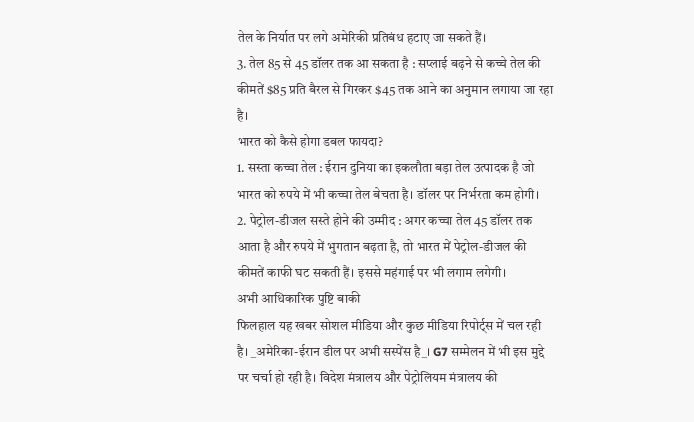तेल के निर्यात पर लगे अमेरिकी प्रतिबंध हटाए जा सकते हैं।
3. तेल 85 से 45 डॉलर तक आ सकता है : सप्लाई बढ़ने से कच्चे तेल की कीमतें $85 प्रति बैरल से गिरकर $45 तक आने का अनुमान लगाया जा रहा है।
भारत को कैसे होगा डबल फायदा?
1. सस्ता कच्चा तेल : ईरान दुनिया का इकलौता बड़ा तेल उत्पादक है जो भारत को रुपये में भी कच्चा तेल बेचता है। डॉलर पर निर्भरता कम होगी।
2. पेट्रोल-डीजल सस्ते होने की उम्मीद : अगर कच्चा तेल 45 डॉलर तक आता है और रुपये में भुगतान बढ़ता है, तो भारत में पेट्रोल-डीजल की कीमतें काफी घट सकती हैं। इससे महंगाई पर भी लगाम लगेगी।
अभी आधिकारिक पुष्टि बाकी
फिलहाल यह खबर सोशल मीडिया और कुछ मीडिया रिपोर्ट्स में चल रही है। _अमेरिका-ईरान डील पर अभी सस्पेंस है_। G7 सम्मेलन में भी इस मुद्दे पर चर्चा हो रही है। विदेश मंत्रालय और पेट्रोलियम मंत्रालय की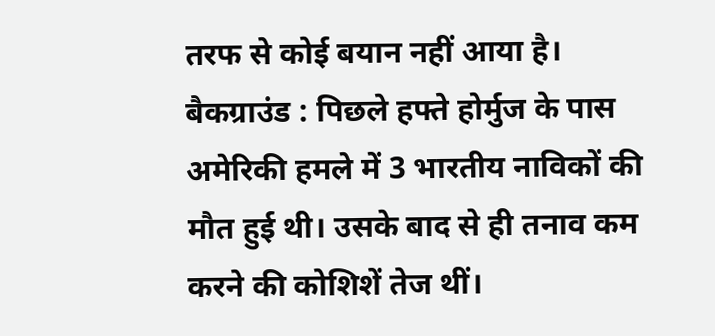तरफ से कोई बयान नहीं आया है।
बैकग्राउंड : पिछले हफ्ते होर्मुज के पास अमेरिकी हमले में 3 भारतीय नाविकों की मौत हुई थी। उसके बाद से ही तनाव कम करने की कोशिशें तेज थीं।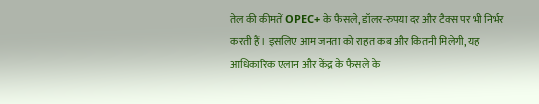तेल की कीमतें OPEC+ के फैसले, डॉलर-रुपया दर और टैक्स पर भी निर्भर करती हैं। इसलिए आम जनता को राहत कब और कितनी मिलेगी, यह आधिकारिक एलान और केंद्र के फैसले के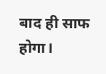बाद ही साफ होगा।